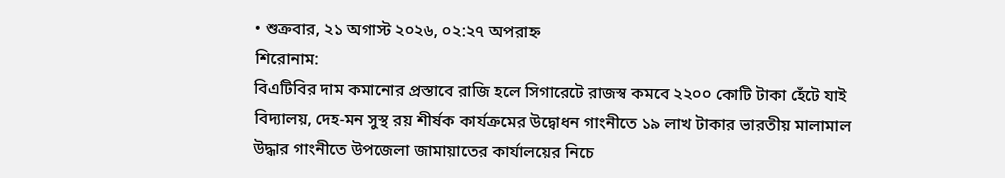• শুক্রবার, ২১ অগাস্ট ২০২৬, ০২:২৭ অপরাহ্ন
শিরোনাম:
বিএটিবির দাম কমানোর প্রস্তাবে রাজি হলে সিগারেটে রাজস্ব কমবে ২২০০ কোটি টাকা হেঁটে যাই বিদ্যালয়, দেহ-মন সুস্থ রয় শীর্ষক কার্যক্রমের উদ্বোধন গাংনীতে ১৯ লাখ টাকার ভারতীয় মালামাল উদ্ধার গাংনীতে উপজেলা জামায়াতের কার্যালয়ের নিচে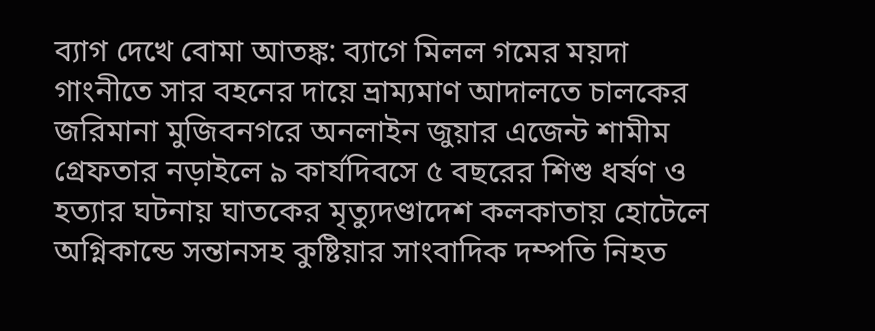ব্যাগ দেখে বোমা আতঙ্ক: ব্যাগে মিলল গমের ময়দা গাংনীতে সার বহনের দায়ে ভ্রাম্যমাণ আদালতে চালকের জরিমানা মুজিবনগরে অনলাইন জুয়ার এজেন্ট শামীম গ্রেফতার নড়াইলে ৯ কার্যদিবসে ৫ বছরের শিশু ধর্ষণ ও হত্যার ঘটনায় ঘাতকের মৃত্যুদণ্ডাদেশ কলকাতায় হোটেলে অগ্নিকান্ডে সন্তানসহ কুষ্টিয়ার সাংবাদিক দম্পতি নিহত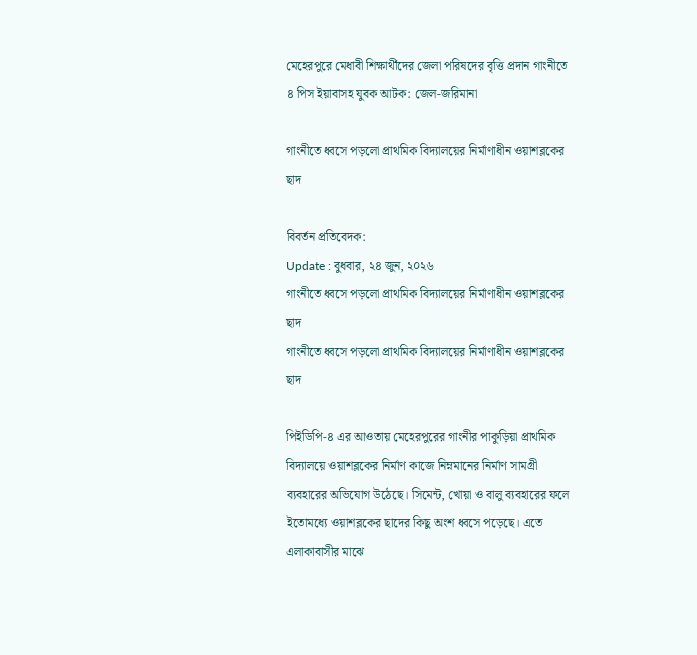মেহেরপুরে মেধাবী শিক্ষার্থীদের জেলা পরিষদের বৃত্তি প্রদান গাংনীতে ৪ পিস ইয়াবাসহ যুবক আটক: জেল-জরিমানা

গাংনীতে ধ্বসে পড়লো প্রাথমিক বিদ্যালয়ের নির্মাণাধীন ওয়াশব্লকের ছাদ

বিবর্তন প্রতিবেদক:
Update : বুধবার, ২৪ জুন, ২০২৬
গাংনীতে ধ্বসে পড়লো প্রাথমিক বিদ্যালয়ের নির্মাণাধীন ওয়াশব্লকের ছাদ
গাংনীতে ধ্বসে পড়লো প্রাথমিক বিদ্যালয়ের নির্মাণাধীন ওয়াশব্লকের ছাদ

পিইডিপি-৪ এর আওতায় মেহেরপুরের গাংনীর পাকুড়িয়া প্রাথমিক বিদ্যালয়ে ওয়াশব্লকের নির্মাণ কাজে নিম্নমানের নির্মাণ সামগ্রী ব্যবহারের অভিযোগ উঠেছে। সিমেন্ট, খোয়া ও বালু ব্যবহারের ফলে ইতোমধ্যে ওয়াশব্লকের ছাদের কিছু অংশ ধ্বসে পড়েছে। এতে এলাকাবাসীর মাঝে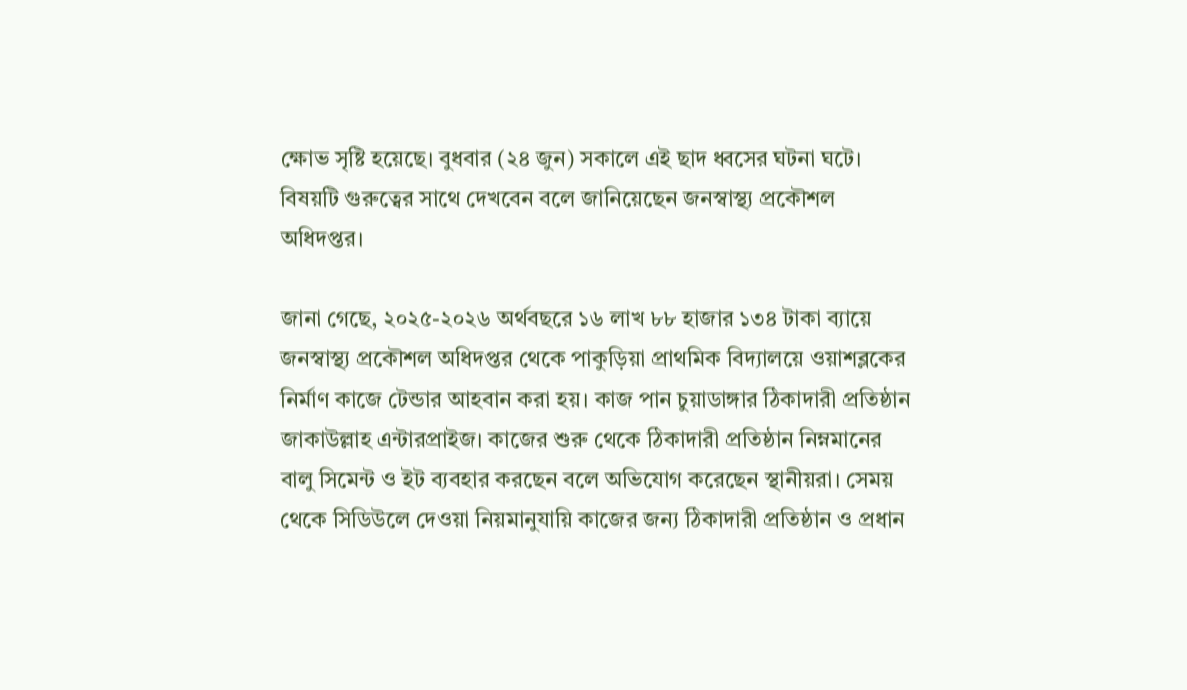ক্ষোভ সৃষ্টি হয়েছে। বুধবার (২৪ জুন) সকালে এই ছাদ ধ্বসের ঘটনা ঘটে। বিষয়টি গুরুত্বের সাথে দেখবেন বলে জানিয়েছেন জনস্বাস্থ্য প্রকৌশল অধিদপ্তর।

জানা গেছে, ২০২৫-২০২৬ অর্থবছরে ১৬ লাখ ৮৮ হাজার ১৩৪ টাকা ব্যায়ে জনস্বাস্থ্য প্রকৌশল অধিদপ্তর থেকে পাকুড়িয়া প্রাথমিক বিদ্যালয়ে ওয়াশব্লকের নির্মাণ কাজে টেন্ডার আহবান করা হয়। কাজ পান চুয়াডাঙ্গার ঠিকাদারী প্রতিষ্ঠান জাকাউল্লাহ এন্টারপ্রাইজ। কাজের শুরু থেকে ঠিকাদারী প্রতিষ্ঠান নিম্নমানের বালু সিমেন্ট ও ইট ব্যবহার করছেন বলে অভিযোগ করেছেন স্থানীয়রা। সেময় থেকে সিডিউলে দেওয়া নিয়মানুযায়ি কাজের জন্য ঠিকাদারী প্রতিষ্ঠান ও প্রধান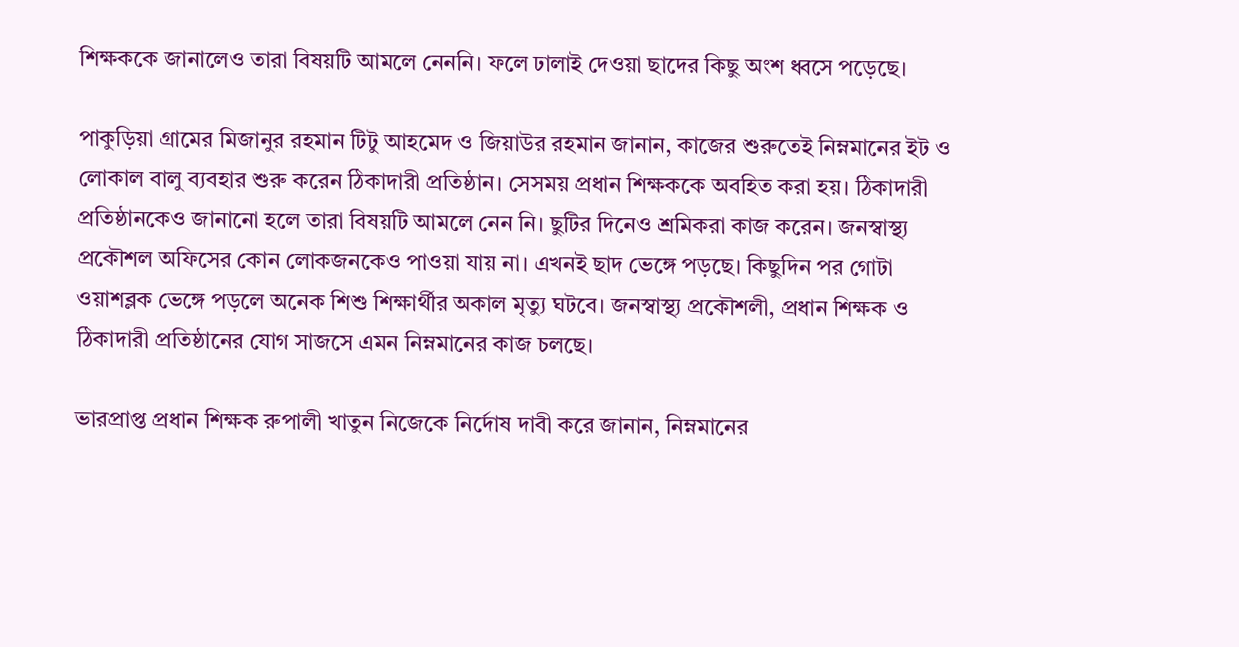শিক্ষককে জানালেও তারা বিষয়টি আমলে নেননি। ফলে ঢালাই দেওয়া ছাদের কিছু অংশ ধ্বসে পড়েছে।

পাকুড়িয়া গ্রামের মিজানুর রহমান টিটু আহমেদ ও জিয়াউর রহমান জানান, কাজের শুরুতেই নিম্নমানের ইট ও লোকাল বালু ব্যবহার শুরু করেন ঠিকাদারী প্রতিষ্ঠান। সেসময় প্রধান শিক্ষককে অবহিত করা হয়। ঠিকাদারী প্রতিষ্ঠানকেও জানানো হলে তারা বিষয়টি আমলে নেন নি। ছুটির দিনেও শ্রমিকরা কাজ করেন। জনস্বাস্থ্য প্রকৌশল অফিসের কোন লোকজনকেও পাওয়া যায় না। এখনই ছাদ ভেঙ্গে পড়ছে। কিছুদিন পর গোটা ওয়াশব্লক ভেঙ্গে পড়লে অনেক শিশু শিক্ষার্থীর অকাল মৃত্যু ঘটবে। জনস্বাস্থ্য প্রকৌশলী, প্রধান শিক্ষক ও ঠিকাদারী প্রতিষ্ঠানের যোগ সাজসে এমন নিম্নমানের কাজ চলছে।

ভারপ্রাপ্ত প্রধান শিক্ষক রুপালী খাতুন নিজেকে নির্দোষ দাবী করে জানান, নিম্নমানের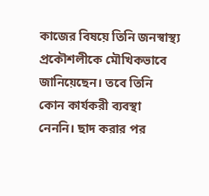কাজের বিষয়ে তিনি জনস্বাস্থ্য প্রকৌশলীকে মৌখিকভাবে জানিয়েছেন। তবে তিনি কোন কার্যকরী ব্যবস্থা নেননি। ছাদ করার পর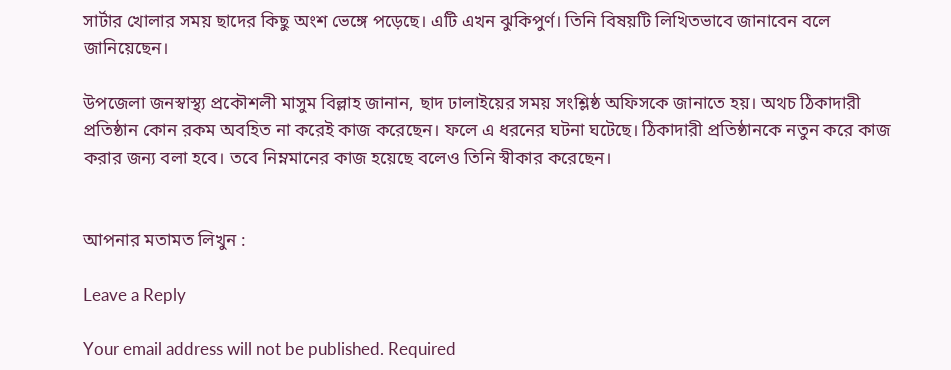সার্টার খোলার সময় ছাদের কিছু অংশ ভেঙ্গে পড়েছে। এটি এখন ঝুকিপুর্ণ। তিনি বিষয়টি লিখিতভাবে জানাবেন বলে জানিয়েছেন।

উপজেলা জনস্বাস্থ্য প্রকৌশলী মাসুম বিল্লাহ জানান, ছাদ ঢালাইয়ের সময় সংশ্লিষ্ঠ অফিসকে জানাতে হয়। অথচ ঠিকাদারী প্রতিষ্ঠান কোন রকম অবহিত না করেই কাজ করেছেন। ফলে এ ধরনের ঘটনা ঘটেছে। ঠিকাদারী প্রতিষ্ঠানকে নতুন করে কাজ করার জন্য বলা হবে। তবে নিম্নমানের কাজ হয়েছে বলেও তিনি স্বীকার করেছেন।


আপনার মতামত লিখুন :

Leave a Reply

Your email address will not be published. Required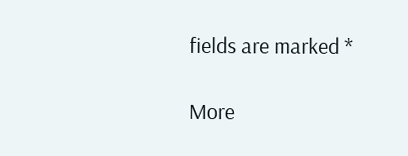fields are marked *

More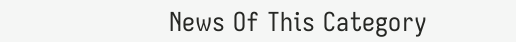News Of This Category